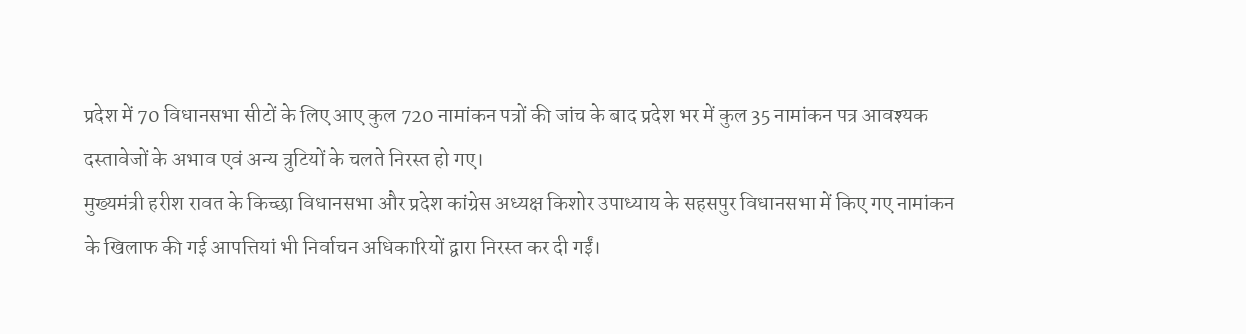प्रदेश में 70 विधानसभा सीटों के लिए आए कुल 720 नामांकन पत्रों की जांच के बाद प्रदेश भर में कुल 35 नामांकन पत्र आवश्यक दस्तावेजों के अभाव एवं अन्य त्रुटियों के चलते निरस्त हो गए।
मुख्यमंत्री हरीश रावत के किच्छा विधानसभा और प्रदेश कांग्रेस अध्यक्ष किशोर उपाध्याय के सहसपुर विधानसभा में किए गए नामांकन के खिलाफ की गई आपत्तियां भी निर्वाचन अधिकारियों द्वारा निरस्त कर दी गईं।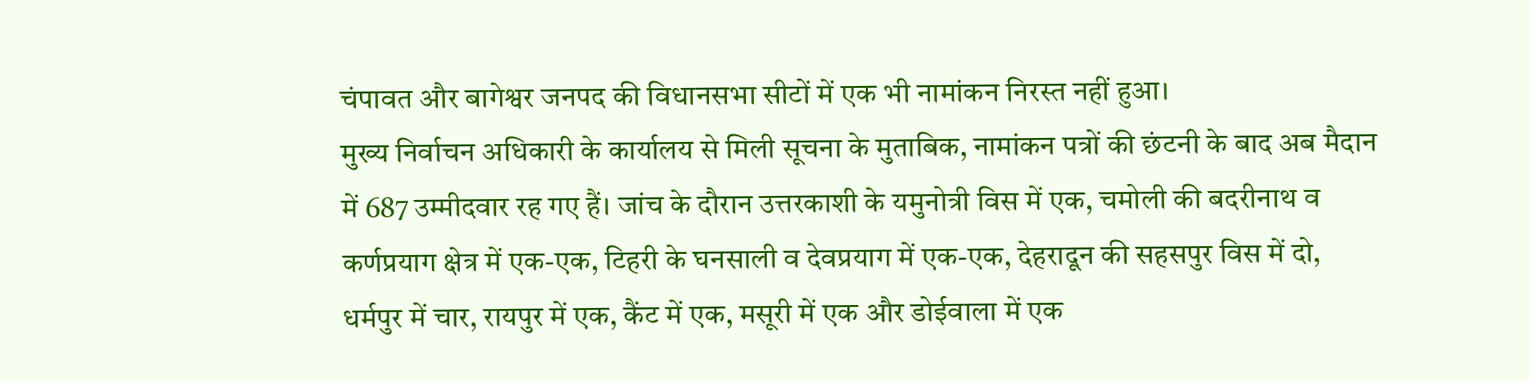चंपावत और बागेश्वर जनपद की विधानसभा सीटों में एक भी नामांकन निरस्त नहीं हुआ।
मुख्य निर्वाचन अधिकारी के कार्यालय से मिली सूचना के मुताबिक, नामांकन पत्रों की छंटनी के बाद अब मैदान में 687 उम्मीदवार रह गए हैं। जांच के दौरान उत्तरकाशी के यमुनोत्री विस में एक, चमोली की बदरीनाथ व कर्णप्रयाग क्षेत्र में एक-एक, टिहरी के घनसाली व देवप्रयाग में एक-एक, देहरादून की सहसपुर विस में दो, धर्मपुर में चार, रायपुर में एक, कैंट में एक, मसूरी में एक और डोईवाला में एक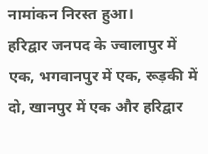नामांकन निरस्त हुआ।
हरिद्वार जनपद के ज्वालापुर में एक, भगवानपुर में एक, रूड़की में दो, खानपुर में एक और हरिद्वार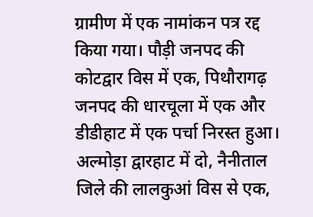ग्रामीण में एक नामांकन पत्र रद्द किया गया। पौड़ी जनपद की कोटद्वार विस में एक, पिथौरागढ़ जनपद की धारचूला में एक और डीडीहाट में एक पर्चा निरस्त हुआ।
अल्मोड़ा द्वारहाट में दो, नैनीताल जिले की लालकुआं विस से एक,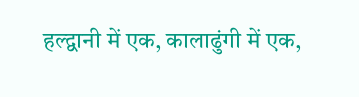हल्द्वानी में एक, कालाढुंगी में एक,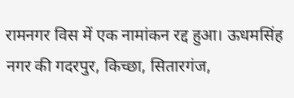रामनगर विस में एक नामांकन रद्द हुआ। ऊधमसिंह नगर की गदरपुर, किच्छा, सितारगंज,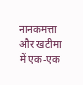नानकमत्ता और खटीमा में एक-एक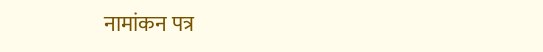नामांकन पत्र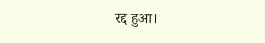रद्द हुआ।